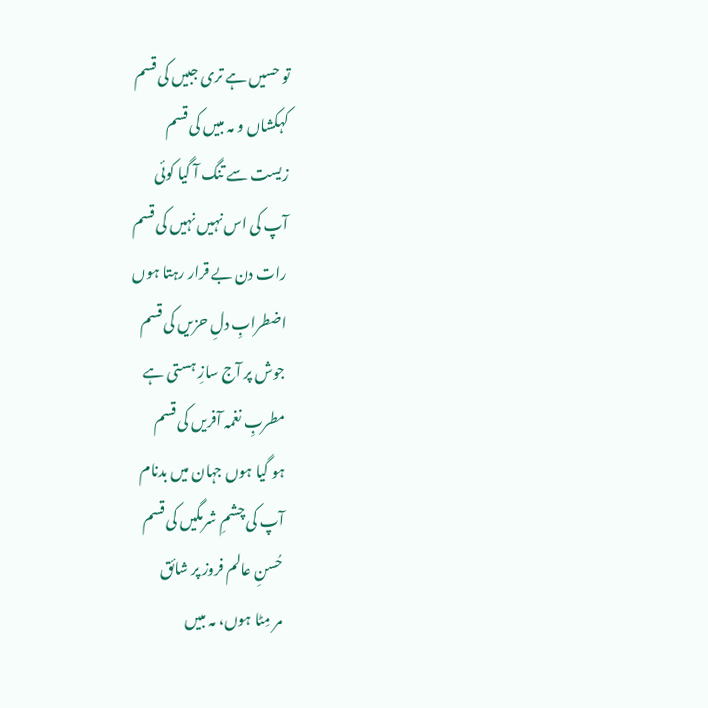تو حسیں ہے تری جبیں کی قسم
کہکشاں و مہ مبیں کی قسم
زیست سے تنگ آ گیا کوئی
آپ کی اس نہیں نہیں کی قسم
رات دن بے قرار رہتا ہوں
اضطرابِ دلِ حزیں کی قسم
جوش پر آج سازِ ہستی ہے
مطربِ نغمہ آفریں کی قسم
ہو گیا ہوں جہان میں بدنام
آپ کی چشمِ شرمگیں کی قسم
حُسنِ عالم فروز پر شائق
مر مِٹا ہوں، مہ مبیں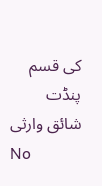کی قسم
پنڈت شائق وارثی
No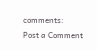comments:
Post a Comment